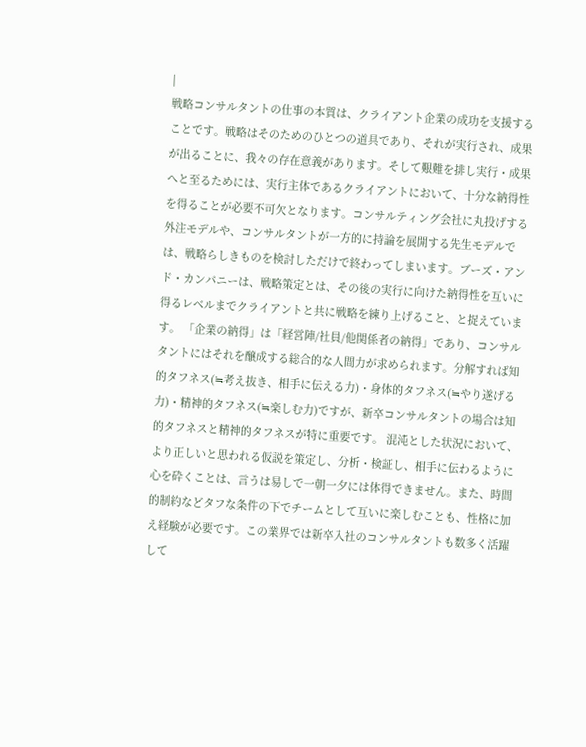|
戦略コンサルタントの仕事の本質は、クライアント企業の成功を支援することです。戦略はそのためのひとつの道具であり、それが実行され、成果が出ることに、我々の存在意義があります。そして艱難を排し実行・成果へと至るためには、実行主体であるクライアントにおいて、十分な納得性を得ることが必要不可欠となります。コンサルティング会社に丸投げする外注モデルや、コンサルタントが一方的に持論を展開する先生モデルでは、戦略らしきものを検討しただけで終わってしまいます。ブーズ・アンド・カンパニーは、戦略策定とは、その後の実行に向けた納得性を互いに得るレベルまでクライアントと共に戦略を練り上げること、と捉えています。 「企業の納得」は「経営陣/社員/他関係者の納得」であり、コンサルタントにはそれを醸成する総合的な人間力が求められます。分解すれば知的タフネス(≒考え抜き、相手に伝える力)・身体的タフネス(≒やり遂げる力)・精神的タフネス(≒楽しむ力)ですが、新卒コンサルタントの場合は知的タフネスと精神的タフネスが特に重要です。 混沌とした状況において、より正しいと思われる仮説を策定し、分析・検証し、相手に伝わるように心を砕くことは、言うは易しで一朝一夕には体得できません。また、時間的制約などタフな条件の下でチームとして互いに楽しむことも、性格に加え経験が必要です。この業界では新卒入社のコンサルタントも数多く活躍して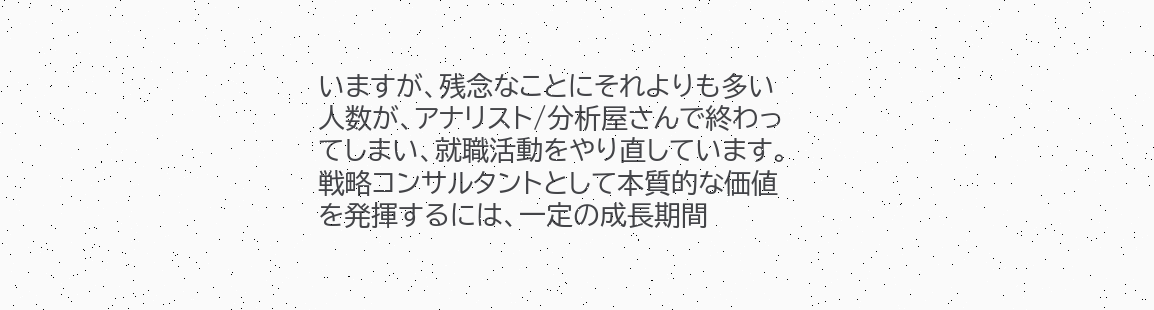いますが、残念なことにそれよりも多い人数が、アナリスト/分析屋さんで終わってしまい、就職活動をやり直しています。戦略コンサルタントとして本質的な価値を発揮するには、一定の成長期間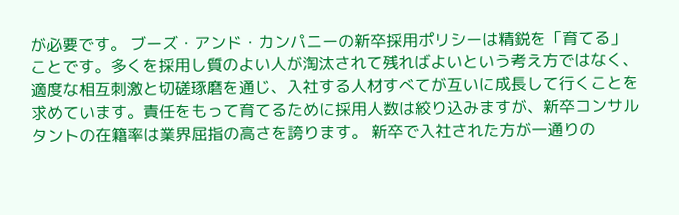が必要です。 ブーズ・アンド・カンパニーの新卒採用ポリシーは精鋭を「育てる」ことです。多くを採用し質のよい人が淘汰されて残ればよいという考え方ではなく、適度な相互刺激と切磋琢磨を通じ、入社する人材すべてが互いに成長して行くことを求めています。責任をもって育てるために採用人数は絞り込みますが、新卒コンサルタントの在籍率は業界屈指の高さを誇ります。 新卒で入社された方が一通りの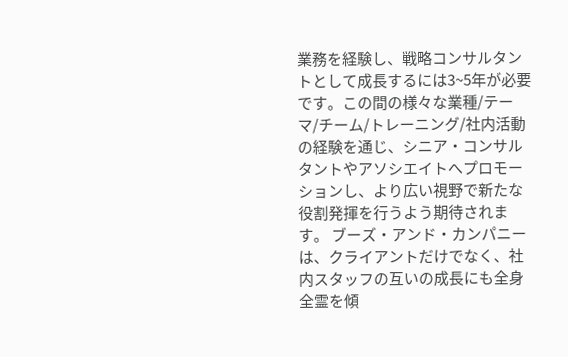業務を経験し、戦略コンサルタントとして成長するには3~5年が必要です。この間の様々な業種/テーマ/チーム/トレーニング/社内活動の経験を通じ、シニア・コンサルタントやアソシエイトへプロモーションし、より広い視野で新たな役割発揮を行うよう期待されます。 ブーズ・アンド・カンパニーは、クライアントだけでなく、社内スタッフの互いの成長にも全身全霊を傾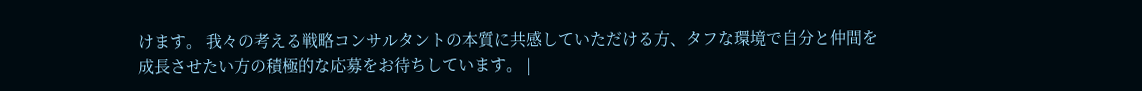けます。 我々の考える戦略コンサルタントの本質に共感していただける方、タフな環境で自分と仲間を成長させたい方の積極的な応募をお待ちしています。 |